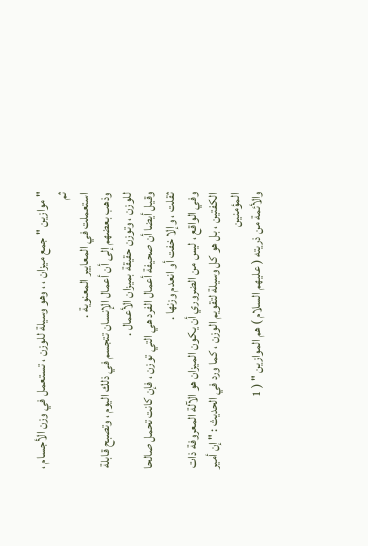" موازين " جمع ميزان ، ، وهو وسيلة للوزن ، تستعمل في وزن الأجسام ، ثم
استعملت في المعايير المعنوية .
وذهب بعضهم إلى أن أعمال الإنسان تتجسم في ذلك اليوم ، وتصبح قابلة
للوزن ، وتوزن حقيقة بميزان الأعمال .
وقيل أيضا أن صحيفة أعمال الفرد هي التي توزن ، فإن كانت تحمل صالحا
ثقلت ، وإلا خفت أو انعدم وزنها .
وفي الواقع ، ليس من الضروري أن يكون الميزان هو الآلة المعروفة ذات
الكفتين ، بل هو كل وسيلة لتقويم الوزن ، كما ورد في الحديث : " إن أمير المؤمنين
والأئمة من ذريته ( عليهم السلام ) هم الموازين " ( 1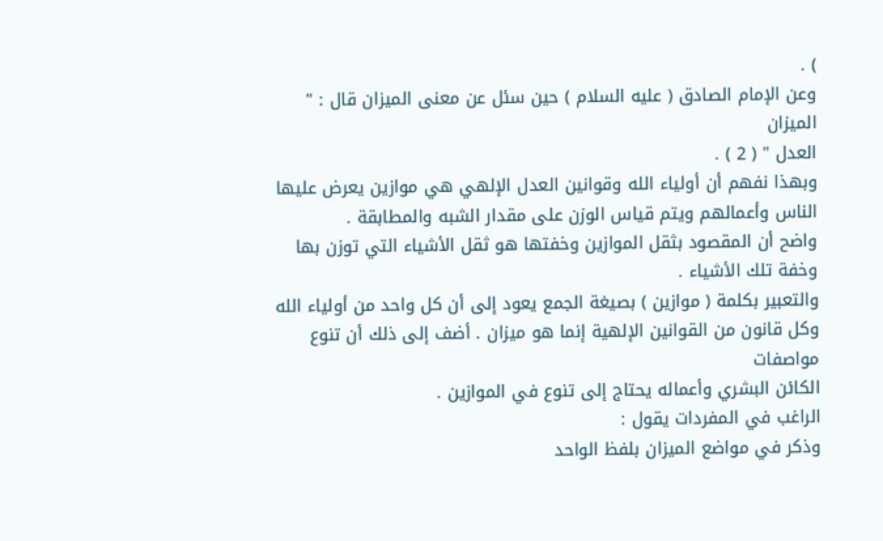) .
وعن الإمام الصادق ( عليه السلام ) حين سئل عن معنى الميزان قال : " الميزان
العدل " ( 2 ) .
وبهذا نفهم أن أولياء الله وقوانين العدل الإلهي هي موازين يعرض عليها
الناس وأعمالهم ويتم قياس الوزن على مقدار الشبه والمطابقة .
واضح أن المقصود بثقل الموازين وخفتها هو ثقل الأشياء التي توزن بها
وخفة تلك الأشياء .
والتعبير بكلمة ( موازين ) بصيغة الجمع يعود إلى أن كل واحد من أولياء الله
وكل قانون من القوانين الإلهية إنما هو ميزان . أضف إلى ذلك أن تنوع مواصفات
الكائن البشري وأعماله يحتاج إلى تنوع في الموازين .
الراغب في المفردات يقول :
وذكر في مواضع الميزان بلفظ الواحد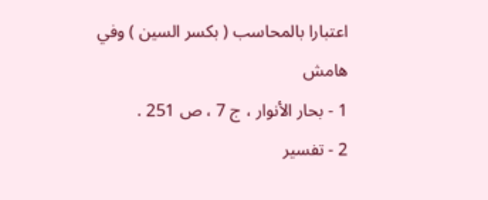اعتبارا بالمحاسب ( بكسر السين ) وفي
هامش
1 - بحار الأنوار ، ج 7 ، ص 251 .
2 - تفسير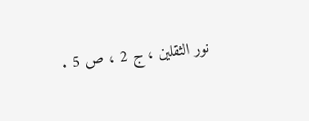نور الثقلين ، ج 2 ، ص 5 .